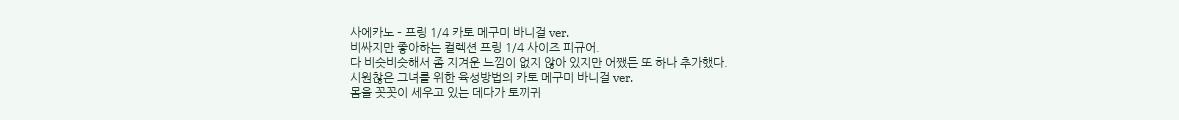사에카노 – 프링 1/4 카토 메구미 바니걸 ver.
비싸지만 좋아하는 컬렉션 프링 1/4 사이즈 피규어.
다 비슷비슷해서 좀 지겨운 느낌이 없지 않아 있지만 어쨌든 또 하나 추가했다.
시원찮은 그녀를 위한 육성방법의 카토 메구미 바니걸 ver.
몸을 꼿꼿이 세우고 있는 데다가 토끼귀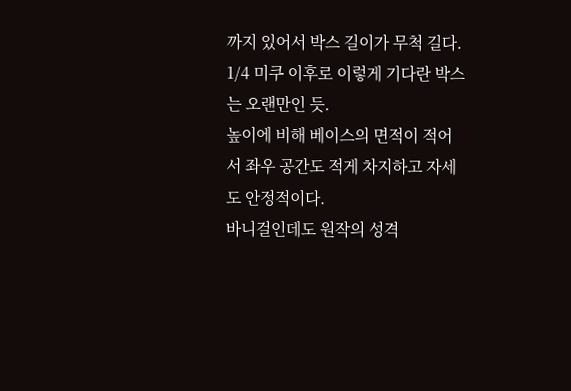까지 있어서 박스 길이가 무척 길다.
1/4 미쿠 이후로 이렇게 기다란 박스는 오랜만인 듯.
높이에 비해 베이스의 면적이 적어서 좌우 공간도 적게 차지하고 자세도 안정적이다.
바니걸인데도 원작의 성격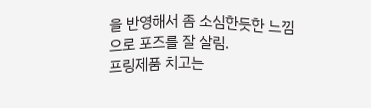을 반영해서 좀 소심한듯한 느낌으로 포즈를 잘 살림.
프링제품 치고는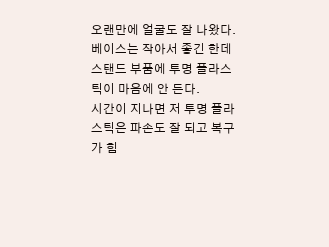오랜만에 얼굴도 잘 나왔다.
베이스는 작아서 좋긴 한데 스탠드 부품에 투명 플라스틱이 마음에 안 든다.
시간이 지나면 저 투명 플라스틱은 파손도 잘 되고 복구가 힘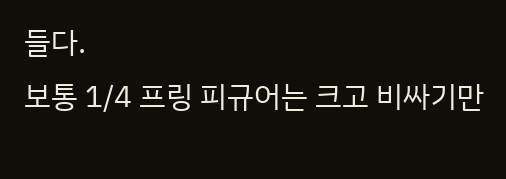들다.
보통 1/4 프링 피규어는 크고 비싸기만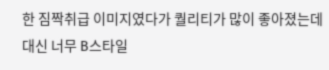한 짐짝취급 이미지였다가 퀄리티가 많이 좋아졌는데
대신 너무 B스타일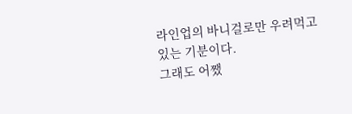라인업의 바니걸로만 우려먹고 있는 기분이다.
그래도 어쨌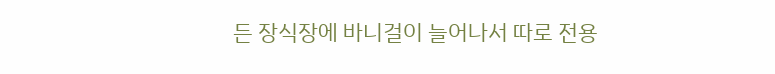든 장식장에 바니걸이 늘어나서 따로 전용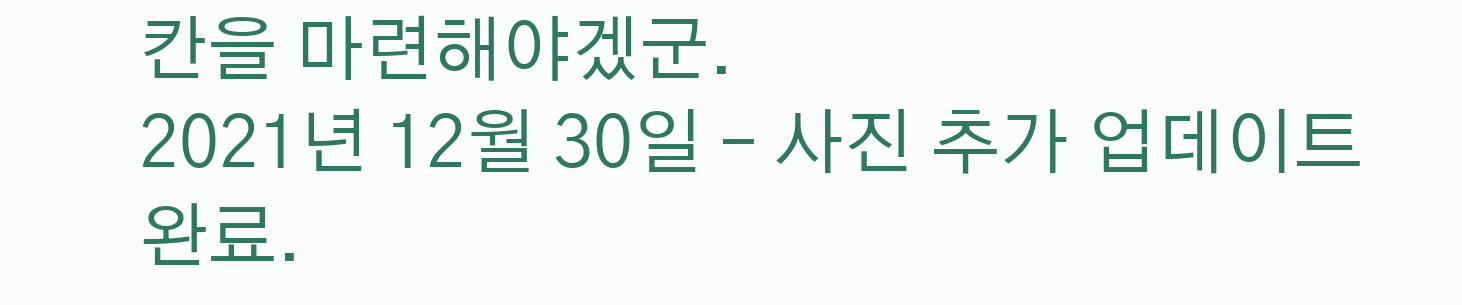칸을 마련해야겠군.
2021년 12월 30일 – 사진 추가 업데이트 완료.